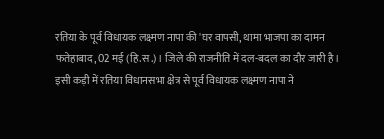रतिया के पूर्व विधायक लक्ष्मण नापा की 'घर वापसी, थामा भाजपा का दामन
फतेहाबाद, 02 मई (हि.स.)। जिले की राजनीति में दल-बदल का दौर जारी है। इसी कड़ी में रतिया विधानसभा क्षेत्र से पूर्व विधायक लक्ष्मण नापा ने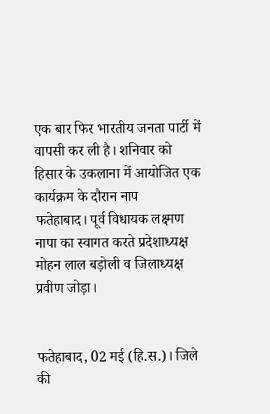एक बार फिर भारतीय जनता पार्टी में वापसी कर ली है। शनिवार को हिसार के उकलाना में आयोजित एक कार्यक्रम के दौरान नाप
फतेहाबाद। पूर्व विधायक लक्ष्मण नापा का स्वागत करते प्रदेशाध्यक्ष मोहन लाल बड़ोली व जिलाध्यक्ष प्रवीण जोड़ा।


फतेहाबाद, 02 मई (हि.स.)। जिले की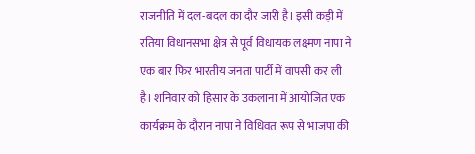राजनीति में दल-बदल का दौर जारी है। इसी कड़ी में रतिया विधानसभा क्षेत्र से पूर्व विधायक लक्ष्मण नापा ने एक बार फिर भारतीय जनता पार्टी में वापसी कर ली है। शनिवार को हिसार के उकलाना में आयोजित एक कार्यक्रम के दौरान नापा ने विधिवत रूप से भाजपा की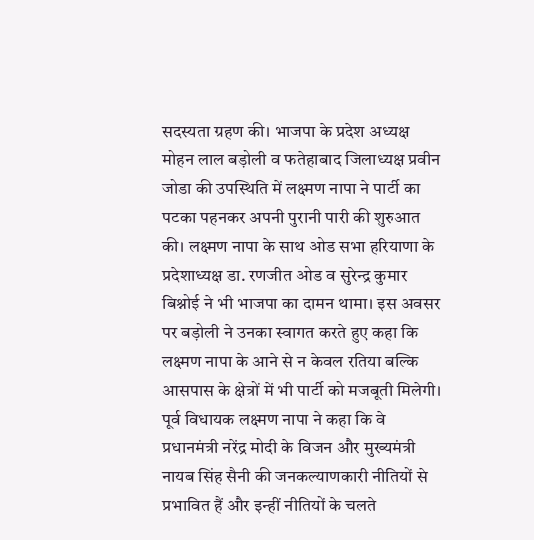सदस्यता ग्रहण की। भाजपा के प्रदेश अध्यक्ष मोहन लाल बड़ोली व फतेहाबाद जिलाध्यक्ष प्रवीन जोडा की उपस्थिति में लक्ष्मण नापा ने पार्टी का पटका पहनकर अपनी पुरानी पारी की शुरुआत की। लक्ष्मण नापा के साथ ओड सभा हरियाणा के प्रदेशाध्यक्ष डा. रणजीत ओड व सुरेन्द्र कुमार बिश्नोई ने भी भाजपा का दामन थामा। इस अवसर पर बड़ोली ने उनका स्वागत करते हुए कहा कि लक्ष्मण नापा के आने से न केवल रतिया बल्कि आसपास के क्षेत्रों में भी पार्टी को मजबूती मिलेगी। पूर्व विधायक लक्ष्मण नापा ने कहा कि वे प्रधानमंत्री नरेंद्र मोदी के विजन और मुख्यमंत्री नायब सिंह सैनी की जनकल्याणकारी नीतियों से प्रभावित हैं और इन्हीं नीतियों के चलते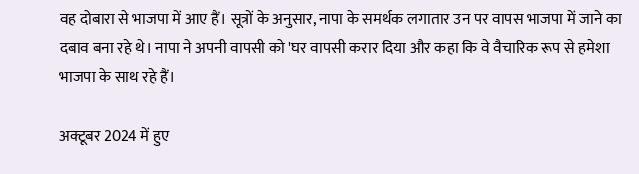वह दोबारा से भाजपा में आए हैं। सूत्रों के अनुसार, नापा के समर्थक लगातार उन पर वापस भाजपा में जाने का दबाव बना रहे थे। नापा ने अपनी वापसी को 'घर वापसी करार दिया और कहा कि वे वैचारिक रूप से हमेशा भाजपा के साथ रहे हैं।

अक्टूबर 2024 में हुए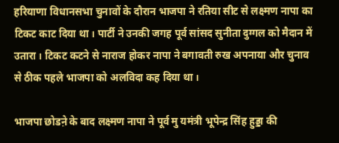हरियाणा विधानसभा चुनावों के दौरान भाजपा ने रतिया सीट से लक्ष्मण नापा का टिकट काट दिया था। पार्टी ने उनकी जगह पूर्व सांसद सुनीता दुग्गल को मैदान में उतारा। टिकट कटने से नाराज होकर नापा ने बगावती रुख अपनाया और चुनाव से ठीक पहले भाजपा को अलविदा कह दिया था।

भाजपा छोडऩे के बाद लक्ष्मण नापा ने पूर्व मु यमंत्री भूपेन्द्र सिंह हुड्डा की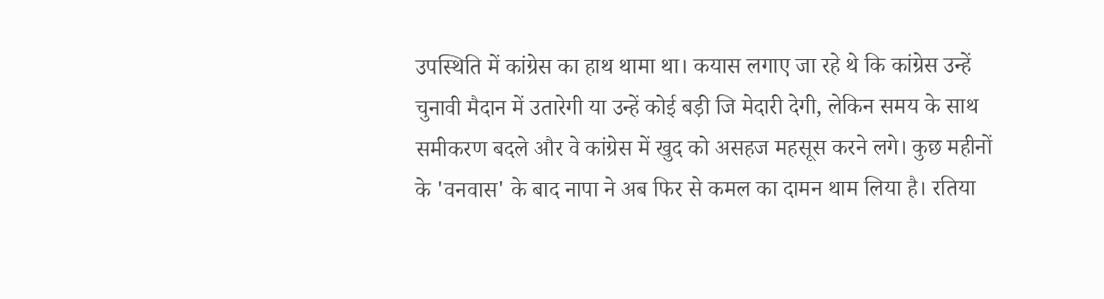उपस्थिति में कांग्रेस का हाथ थामा था। कयास लगाए जा रहे थे कि कांग्रेस उन्हें चुनावी मैदान में उतारेगी या उन्हें कोई बड़ी जि मेदारी देगी, लेकिन समय के साथ समीकरण बदले और वे कांग्रेस में खुद को असहज महसूस करने लगे। कुछ महीनों के 'वनवास' के बाद नापा ने अब फिर से कमल का दामन थाम लिया है। रतिया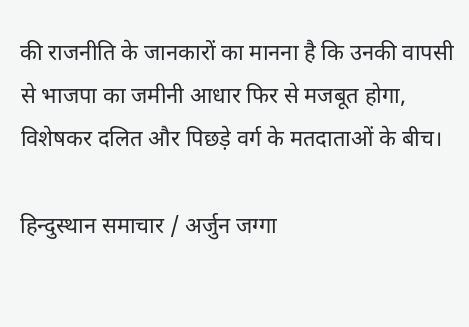की राजनीति के जानकारों का मानना है कि उनकी वापसी से भाजपा का जमीनी आधार फिर से मजबूत होगा, विशेषकर दलित और पिछड़े वर्ग के मतदाताओं के बीच।

हिन्दुस्थान समाचार / अर्जुन जग्गा